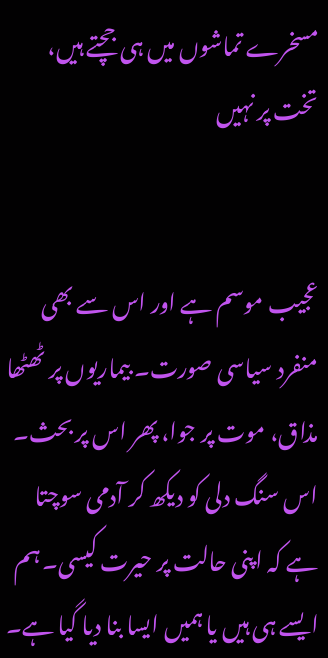مسخرے تماشوں میں ہی جچتے ہیں، تخت پر نہیں


عجیب موسم ہے اور اس سے بھی منفرد سیاسی صورت۔ بیماریوں پر ٹھٹھا مذاق، موت پر جوا، پھر اس پر بحث۔ اس سنگ دلی کو دیکھ کر آدمی سوچتا ہے کہ اپنی حالت پر حیرت کیسی۔ ہم ایسے ہی ہیں یا ہمیں ایسا بنا دیا گیا ہے۔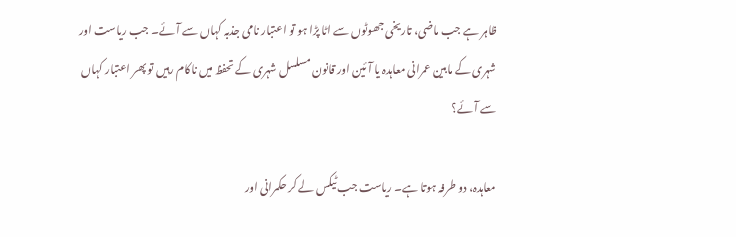ظاہر ہے جب ماضی، تاریخی جھوٹوں سے اٹا پڑا ہو تو اعتبار نامی جذبہ کہاں سے آئے۔ جب ریاست اور شہری کے مابین عمرانی معاہدہ یا آئین اور قانون مسلسل شہری کے تحفظ میں ناکام رہیں تو پھر اعتبار کہاں سے آئے؟

معاہدہ، دو طرفہ ہوتا ہے۔ ریاست جب ٹیکس لے کر حکمرانی اور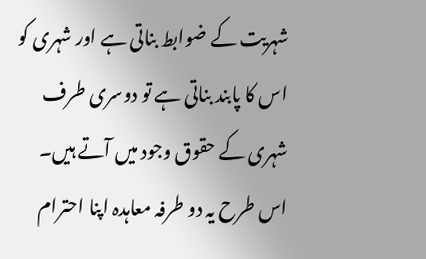شہریت کے ضوابط بناتی ہے اور شہری کو اس کا پابند بناتی ہے تو دوسری طرف شہری کے حقوق وجود میں آتے ہیں۔ اس طرح یہ دو طرفہ معاہدہ اپنا احترام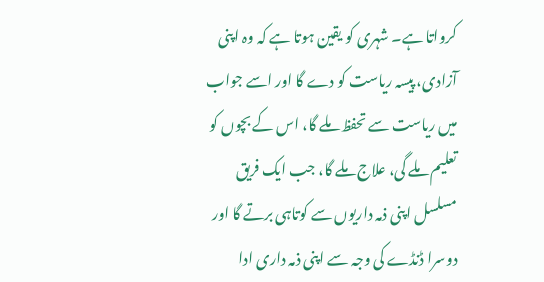کرواتا ہے۔ شہری کو یقین ہوتا ہے کہ وہ اپنی آزادی، پیسہ ریاست کو دے گا اور اسے جواب میں ریاست سے تحفظ ملے گا، اس کے بچوں کو تعلیم ملے گی، علاج ملے گا، جب ایک فریق مسلسل اپنی ذمہ داریوں سے کوتاہی برتے گا اور دوسرا ڈنڈے کی وجہ سے اپنی ذمہ داری ادا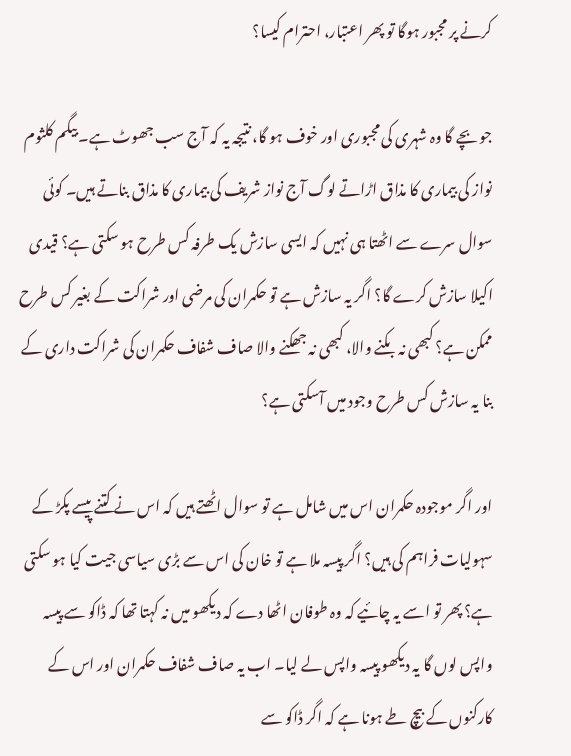کرنے پر مجبور ہوگا تو پھر اعتبار، احترام کیسا؟

جو بچے گا وہ شہری کی مجبوری اور خوف ہو گا، نتیجہ یہ کہ آج سب جھوٹ ہے۔ بیگم کلثوم نواز کی بیماری کا مذاق اڑاتے لوگ آج نواز شریف کی بیماری کا مذاق بناتے ہیں۔ کوئی سوال سرے سے اٹھتا ہی نہیں کہ ایسی سازش یک طرفہ کس طرح ہو سکتی ہے؟ قیدی اکیلا سازش کرے گا؟ اگر یہ سازش ہے تو حکمران کی مرضی اور شراکت کے بغیر کس طرح ممکن ہے؟ کبھی نہ بکنے والا، کبھی نہ جھکنے والا صاف شفاف حکمران کی شراکت داری کے بنا یہ سازش کس طرح وجود میں آسکتی ہے؟

اور اگر موجودہ حکمران اس میں شامل ہے تو سوال اٹھتے ہیں کہ اس نے کتنے پیسے پکڑ کے سہولیات فراہم کی ہیں؟ اگر پیسہ ملا ہے تو خان کی اس سے بڑی سیاسی جیت کیا ہو سکتی ہے؟ پھر تو اسے یہ چائیے کہ وہ طوفان اٹھا دے کہ دیکھو میں نہ کہتا تھا کہ ڈاکو سے پیسہ واپس لوں گا یہ دیکھو پیسہ واپس لے لیا۔ اب یہ صاف شفاف حکمران اور اس کے کارکنوں کے بیچ طے ہونا ہے کہ اگر ڈاکو سے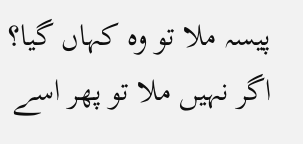پیسہ ملا تو وہ کہاں گیا؟ اگر نہیں ملا تو پھر اسے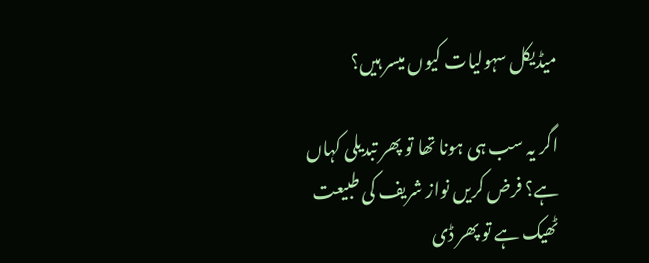میڈیکل سہولیات کیوں میسر ہیں؟

اگر یہ سب ہی ہونا تھا تو پھر تبدیلی کہاں ہے؟ فرض کریں نواز شریف کی طبیعت ٹھیک ہے تو پھر ڈی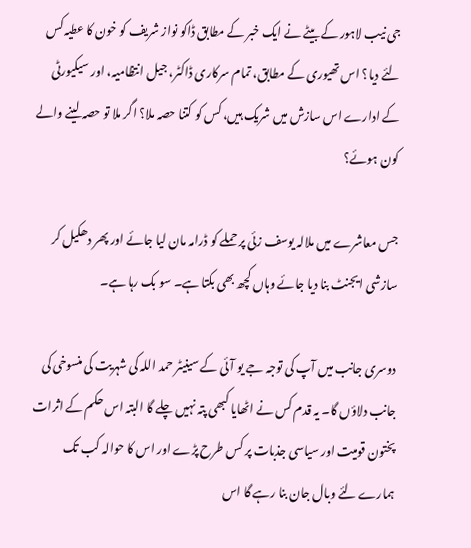جی نیب لاہور کے بیٹے نے ایک خبر کے مطابق ڈاکو نواز شریف کو خون کا عطیہ کس لئے دیا؟ اس تھیوری کے مطابق، تمام سرکاری ڈاکٹر، جیل انتظامیہ، اور سیکیورٹی کے ادارے اس سازش میں شریک ہیں، کس کو کتنا حصہ ملا؟ اگر ملا تو حصہ لینے والے کون ہوئے؟

جس معاشرے میں ملالہ یوسف زئی پر حملے کو ڈرامہ مان لیا جائے اور پھر دھکیل کر سازشی ایجنٹ بنا دیا جائے وہاں کچھ بھی بکتا ہے۔ سو بک رہا ہے۔

دوسری جانب میں آپ کی توجہ جے یو آئی کے سینیٹر حمد اللہ کی شہریت کی منسوخی کی جانب دلاؤں گا۔ یہ قدم کس نے اٹھایا کبھی پتہ نہیں چلے گا البتہ اس حکم کے اثرات پختون قومیت اور سیاسی جذبات پر کس طرح پڑے اور اس کا حوالہ کب تک ہمارے لئے وبال جان بنا رہے گا اس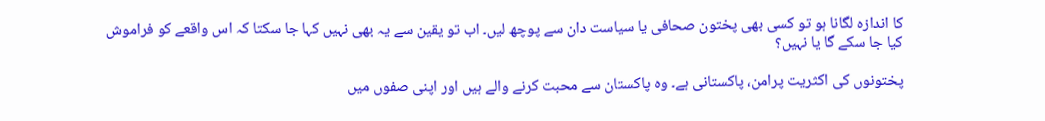کا اندازہ لگانا ہو تو کسی بھی پختون صحافی یا سیاست دان سے پوچھ لیں۔ اب تو یقین سے یہ بھی نہیں کہا جا سکتا کہ اس واقعے کو فراموش کیا جا سکے گا یا نہیں؟

پختونوں کی اکثریت پرامن، پاکستانی ہے۔ وہ پاکستان سے محبت کرنے والے ہیں اور اپنی صفوں میں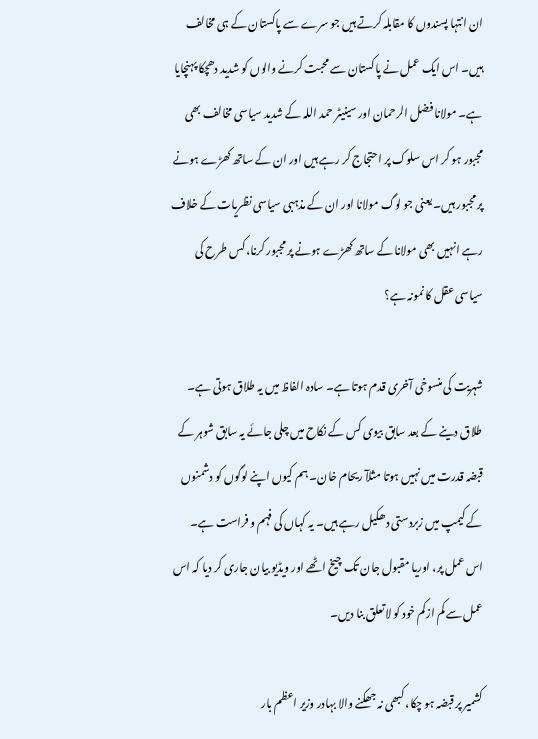ان انتہا پسندوں کا مقابلہ کرتے ہیں جو سرے سے پاکستان کے ہی مخالف ہیں۔ اس ایک عمل نے پاکستان سے محبت کرنے والوں کو شدید دھچکا پہنچایا ہے۔ مولانا فضل الرحمان اور سینیٹر حمد اللہ کے شدید سیاسی مخالف بھی مجبور ہو کر اس سلوک پر احتجاج کر رہے ہیں اور ان کے ساتھ کھڑے ہونے پر مجبور ہیں۔ یعنی جو لوگ مولانا اور ان کے مذہبی سیاسی نظریات کے خلاف رہے انہیں بھی مولانا کے ساتھ کھڑے ہونے پر مجبور کرنا، کس طرح کی سیاسی عقل کا نمونہ ہے؟

شہریت کی منسوخی آخری قدم ہوتا ہے۔ سادہ الفاظ میں یہ طلاق ہوتی ہے۔ طلاق دینے کے بعد سابق بیوی کس کے نکاح میں چلی جائے یہ سابق شوہر کے قبضہ قدرت میں نہیں ہوتا مثلآ ریحام خان۔ ہم کیوں اپنے لوگوں کو دشمنوں کے کیمپ میں زبردستی دھکیل رہے ہیں۔ یہ کہاں کی فہم و فراست ہے۔ اس عمل پر، اوریا مقبول جان تک چیخ اٹھے اور ویڈیو بیان جاری کر دیا کہ اس عمل سے کم ازکم خود کو لاتعلق بنا دیں۔

کشمیر پر قبضہ ہو چکا، کبھی نہ جھکنے والا بہادر وزیر اعظم بار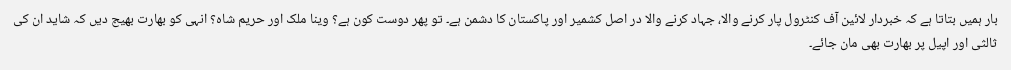بار ہمیں بتاتا ہے کہ خبردار لائین آف کنٹرول پار کرنے والا، جہاد کرنے والا در اصل کشمیر اور پاکستان کا دشمن ہے۔ تو پھر دوست کون ہے؟ وینا ملک اور حریم شاہ؟ انہی کو بھارت بھیج دیں کہ شاید ان کی ثالثی اور اپیل پر بھارت بھی مان جائے۔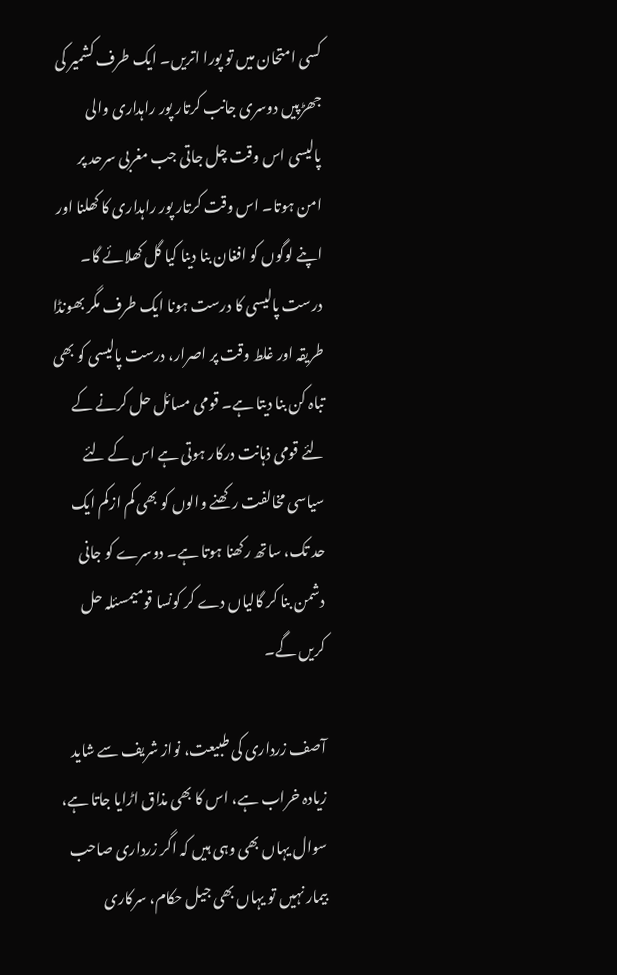کسی امتحان میں تو پورا اتریں۔ ایک طرف کشمیر کی جھڑپیں دوسری جانب کرتار پور راہداری والی پالیسی اس وقت چل جاتی جب مغربی سرحد پر امن ہوتا۔ اس وقت کرتار پور راہداری کا کھلنا اور اپنے لوگوں کو افغان بنا دینا کیا گل کھلائے گا۔ درست پالیسی کا درست ہونا ایک طرف مگر بھونڈا طریقہ اور غلط وقت پر اصرار، درست پالیسی کو بھی تباہ کن بنا دیتا ہے۔ قومی مسائل حل کرنے کے لئے قومی ذہانت درکار ہوتی ہے اس کے لئے سیاسی مخالفت رکھنے والوں کو بھی کم ازکم ایک حد تک، ساتھ رکھنا ہوتا ہے۔ دوسرے کو جانی دشمن بنا کر گالیاں دے کر کونسا قومیمسئلہ حل کریں گے۔

آصف زرداری کی طبیعت، نواز شریف سے شاید زیادہ خراب ہے، اس کا بھی مذاق اڑایا جاتا ہے، سوال یہاں بھی وہی ہیں کہ اگر زرداری صاحب بیمار نہیں تو یہاں بھی جیل حکام، سرکاری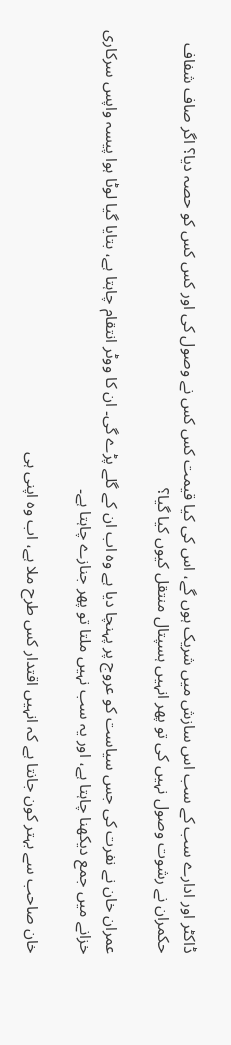ڈاکٹر اور ادارے سب کے سب اس سازش میں شریک ہوں گے، اس کی کیا قیمت کس کس نے وصول کی اور کس کس کو حصہ دیا؟ اگر صاف شفاف حکمران نے رشوت وصول نہیں کی تو پھر انہیں ہسپتال منتقل کیوں کیا گیا؟

عمران خان نے نفرت کی جس سیاست کو عروج پر پہنچا دیا ہے وہ اب ان کے گلے پڑے گی۔ ان کا ووٹر انتقام چاہتا ہے، بتایا گیا لوٹا ہوا پیسہ واپس سرکاری خزانے میں جمع دیکھنا چاہتا ہے، اور یہ سب نہیں ملتا تو پھر جنازے چاہتا ہے۔

خان صاحب سے بہتر کون جانتا ہے کہ انہیں اقتدار کس طرح ملا ہے، اب وہ اپنی ہی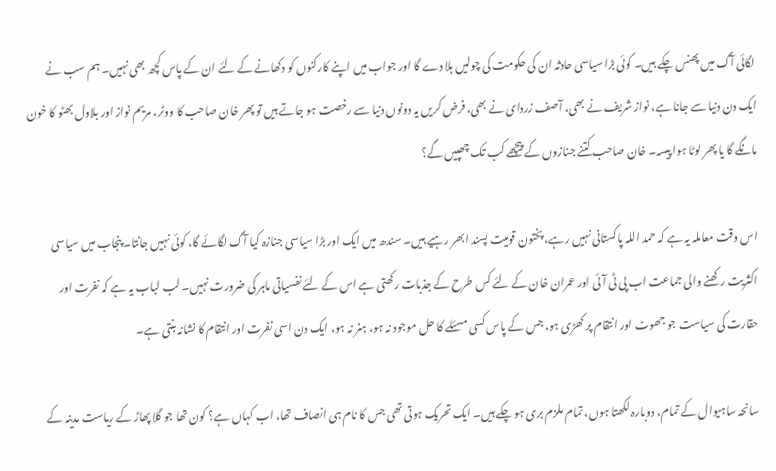لگائی آگ میں پھنس چکے ہیں۔ کوئی بڑا سیاسی حادثہ ان کی حکومت کی چولیں ہلا دے گا اور جواب میں اپنے کارکنوں کو دکھانے کے لئے ان کے پاس کچھ بھی نہیں۔ ہم سب نے ایک دن دنیا سے جانا ہے، نواز شریف نے بھی، آصف زردای نے بھی، فرض کریں یہ دونوں دنیا سے رخصت ہو جاتے ہیں تو پھر خان صاحب کا ووٹر، مریم نواز اور بلاول بھٹو کا خون مانگے گا یا پھر لوٹا ہوا پیسہ۔ خان صاحب کتنے جنازوں کے پیچھے کب تک چھپیں گے؟

اس وقت معاملہ یہ ہے کہ حمد اللہ پاکستانی نہیں رہے، پختون قومیت پسند ابھر رہیے ہیں۔ سندھ میں ایک اور بڑا سیاسی جنازہ کیا آگ لگائے گا، کوئی نہیں جانتا۔ پنجاب میں سیاسی اکثریت رکھنے والی جماعت اب پی ٹی آئی اور عمران خان کے لئے کس طرح کے جذبات رکھتی ہے اس کے لئے نفسیاتی ماہر کی ضرورت نہیں۔ لب لباب یہ ہے کہ نفرت اور حقارت کی سیاست جو جھوٹ اور انتقام پر کھڑی ہو، جس کے پاس کسی مسئلے کا حل موجود نہ ہو، ہنر نہ ہو، ایک دن اسی نفرت اور انتقام کا نشانہ بنتی ہے۔

سانحہ ساہیوال کے تمام، دوبارہ لکھتا ہوں، تمام ملزم بری ہو چکے ہیں۔ ایک تحریک ہوتی تھی جس کا نام ہی انصاف تھا، اب کہاں ہے؟ کون تھا جو گلا پھاڑ کے ریاست مدینہ کے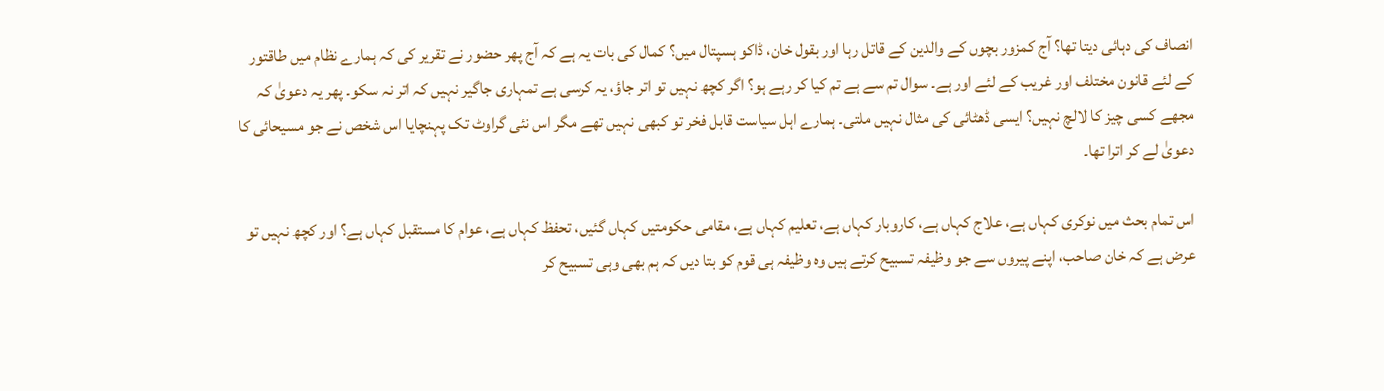انصاف کی دہائی دیتا تھا؟ آج کمزور بچوں کے والدین کے قاتل رہا اور بقول خان، ڈاکو ہسپتال میں؟ کمال کی بات یہ ہے کہ آج پھر حضور نے تقریر کی کہ ہمارے نظام میں طاقتور کے لئے قانون مختلف اور غریب کے لئے اور ہے۔ سوال تم سے ہے تم کیا کر رہے ہو؟ اگر کچھ نہیں تو اتر جاؤ، یہ کرسی ہے تمہاری جاگیر نہیں کہ اتر نہ سکو۔ پھر یہ دعویٰ کہ مجھے کسی چیز کا لالچ نہیں؟ ایسی ڈھٹائی کی مثال نہیں ملتی۔ ہمارے اہل سیاست قابل فخر تو کبھی نہیں تھے مگر اس نئی گراوٹ تک پہنچایا اس شخص نے جو مسیحائی کا دعویٰ لے کر اترا تھا۔

اس تمام بحث میں نوکری کہاں ہے، علاج کہاں ہے، کاروبار کہاں ہے، تعلیم کہاں ہے، مقامی حکومتیں کہاں گئیں، تحفظ کہاں ہے، عوام کا مستقبل کہاں ہے؟ اور کچھ نہیں تو عرض ہے کہ خان صاحب، اپنے پیروں سے جو وظیفہ تسبیح کرتے ہیں وہ وظیفہ ہی قوم کو بتا دیں کہ ہم بھی وہی تسبیح کر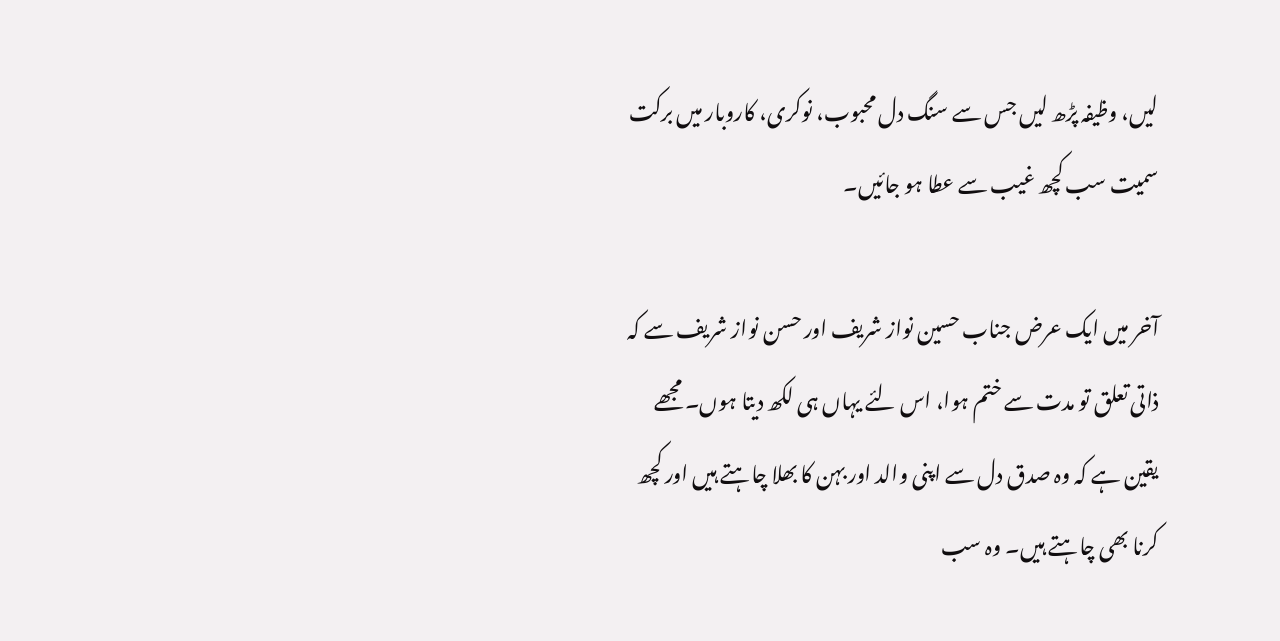لیں، وظیفہ پڑھ لیں جس سے سنگ دل محبوب، نوکری، کاروبار میں برکت سمیت سب کچھ غیب سے عطا ہو جائیں۔

آخر میں ایک عرض جناب حسین نواز شریف اور حسن نواز شریف سے کہ ذاتی تعلق تو مدت سے ختم ہوا، اس لئے یہاں ہی لکھ دیتا ہوں۔ مجھے یقین ہے کہ وہ صدق دل سے اپنی والد اور بہن کا بھلا چاہتے ہیں اور کچھ کرنا بھی چاہتے ہیں۔ وہ سب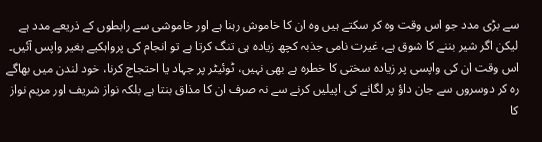سے بڑی مدد جو اس وقت وہ کر سکتے ہیں وہ ان کا خاموش رہنا ہے اور خاموشی سے رابطوں کے ذریعے مدد ہے لیکن اگر شیر بننے کا شوق ہے، غیرت نامی جذبہ کچھ زیادہ ہی تنگ کرتا ہے تو انجام کی پرواہکیے بغیر واپس آئیں۔ اس وقت ان کی واپسی پر زیادہ سختی کا خطرہ ہے بھی نہیں، ٹوئیٹر پر جہاد یا احتجاج کرنا، خود لندن میں بھاگے رہ کر دوسروں سے جان داؤ پر لگانے کی اپیلیں کرنے سے نہ صرف ان کا مذاق بنتا ہے بلکہ نواز شریف اور مریم نواز کا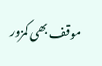موقف بھی کمزور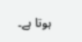ہوتا ہے۔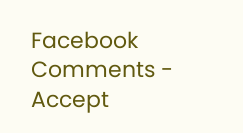Facebook Comments - Accept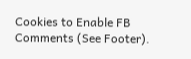Cookies to Enable FB Comments (See Footer).